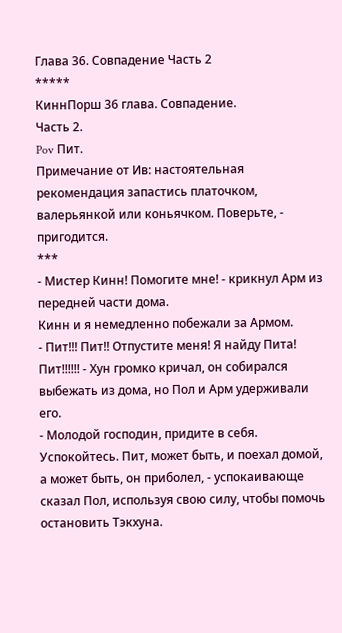Глава 36. Совпадение Часть 2
*****
КиннПорш 36 глава. Совпадение.
Часть 2.
Pov Пит.
Примечание от Ив: настоятельная рекомендация запастись платочком, валерьянкой или коньячком. Поверьте, - пригодится.
***
- Мистер Кинн! Помогите мне! - крикнул Арм из передней части дома.
Кинн и я немедленно побежали за Армом.
- Пит!!! Пит!! Отпустите меня! Я найду Пита! Пит!!!!!! - Хун громко кричал, он собирался выбежать из дома, но Пол и Арм удерживали его.
- Молодой господин, придите в себя. Успокойтесь. Пит, может быть, и поехал домой, а может быть, он приболел, - успокаивающе сказал Пол, используя свою силу, чтобы помочь остановить Тэкхуна.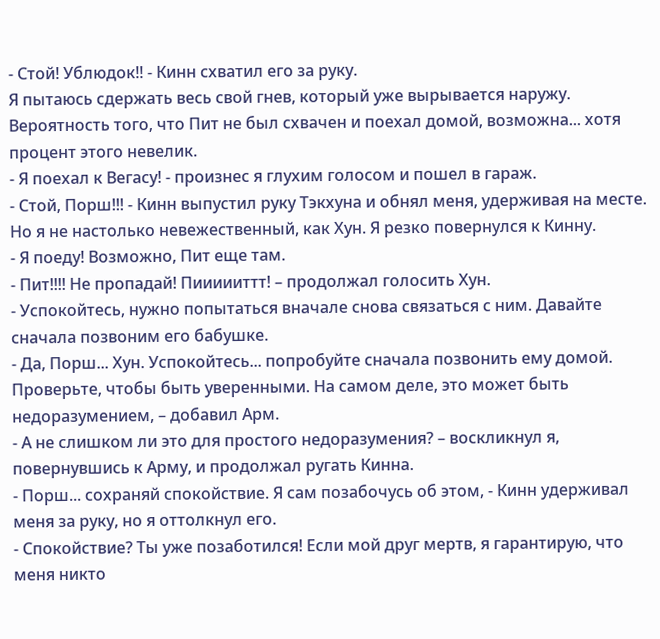- Стой! Ублюдок!! - Кинн схватил его за руку.
Я пытаюсь сдержать весь свой гнев, который уже вырывается наружу.
Вероятность того, что Пит не был схвачен и поехал домой, возможна... хотя процент этого невелик.
- Я поехал к Вегасу! - произнес я глухим голосом и пошел в гараж.
- Стой, Порш!!! - Кинн выпустил руку Тэкхуна и обнял меня, удерживая на месте. Но я не настолько невежественный, как Хун. Я резко повернулся к Кинну.
- Я поеду! Возможно, Пит еще там.
- Пит!!!! Не пропадай! Пиииииттт! – продолжал голосить Хун.
- Успокойтесь, нужно попытаться вначале снова связаться с ним. Давайте сначала позвоним его бабушке.
- Да, Порш... Хун. Успокойтесь... попробуйте сначала позвонить ему домой. Проверьте, чтобы быть уверенными. На самом деле, это может быть недоразумением, – добавил Арм.
- А не слишком ли это для простого недоразумения? – воскликнул я, повернувшись к Арму, и продолжал ругать Кинна.
- Порш... сохраняй спокойствие. Я сам позабочусь об этом, - Кинн удерживал меня за руку, но я оттолкнул его.
- Спокойствие? Ты уже позаботился! Если мой друг мертв, я гарантирую, что меня никто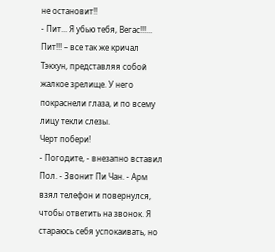не остановит!!
- Пит... Я убью тебя, Вегас!!!... Пит!!! – все так же кричал Тэкхун, представляя собой жалкое зрелище. У него покраснели глаза, и по всему лицу текли слезы.
Черт побери!
- Погодите, - внезапно вставил Пол. - Звонит Пи Чан. - Арм взял телефон и повернулся, чтобы ответить на звонок. Я стараюсь себя успокаивать, но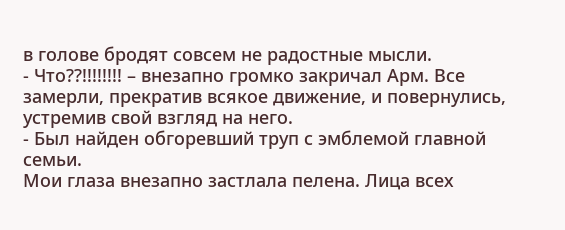в голове бродят совсем не радостные мысли.
- Что??!!!!!!!! – внезапно громко закричал Арм. Все замерли, прекратив всякое движение, и повернулись, устремив свой взгляд на него.
- Был найден обгоревший труп с эмблемой главной семьи.
Мои глаза внезапно застлала пелена. Лица всех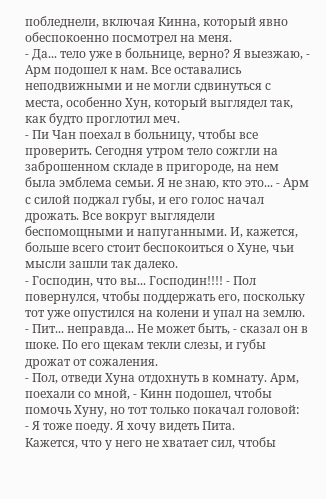побледнели, включая Кинна, который явно обеспокоенно посмотрел на меня.
- Да... тело уже в больнице, верно? Я выезжаю, - Арм подошел к нам. Все оставались неподвижными и не могли сдвинуться с места, особенно Хун, который выглядел так, как будто проглотил меч.
- Пи Чан поехал в больницу, чтобы все проверить. Сегодня утром тело сожгли на заброшенном складе в пригороде, на нем была эмблема семьи. Я не знаю, кто это... - Арм с силой поджал губы, и его голос начал дрожать. Все вокруг выглядели беспомощными и напуганными. И, кажется, больше всего стоит беспокоиться о Хуне, чьи мысли зашли так далеко.
- Господин, что вы... Господин!!!! - Пол повернулся, чтобы поддержать его, поскольку тот уже опустился на колени и упал на землю.
- Пит... неправда... Не может быть, - сказал он в шоке. По его щекам текли слезы, и губы дрожат от сожаления.
- Пол, отведи Хуна отдохнуть в комнату. Арм, поехали со мной, - Кинн подошел, чтобы помочь Хуну, но тот только покачал головой:
- Я тоже поеду. Я хочу видеть Пита.
Кажется, что у него не хватает сил, чтобы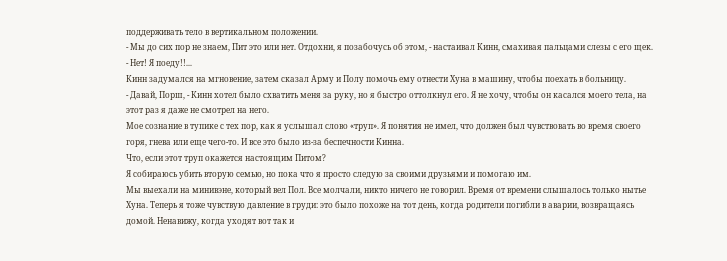поддерживать тело в вертикальном положении.
- Мы до сих пор не знаем, Пит это или нет. Отдохни, я позабочусь об этом, - настаивал Кинн, смахивая пальцами слезы с его щек.
- Нет! Я поеду!!...
Кинн задумался на мгновение, затем сказал Арму и Полу помочь ему отнести Хуна в машину, чтобы поехать в больницу.
- Давай, Порш, - Кинн хотел было схватить меня за руку, но я быстро оттолкнул его. Я не хочу, чтобы он касался моего тела, на этот раз я даже не смотрел на него.
Мое сознание в тупике с тех пор, как я услышал слово «труп». Я понятия не имел, что должен был чувствовать во время своего горя, гнева или еще чего-то. И все это было из-за беспечности Кинна.
Что, если этот труп окажется настоящим Питом?
Я собираюсь убить вторую семью, но пока что я просто следую за своими друзьями и помогаю им.
Мы выехали на минивэне, который вел Пол. Все молчали, никто ничего не говорил. Время от времени слышалось только нытье Хуна. Теперь я тоже чувствую давление в груди: это было похоже на тот день, когда родители погибли в аварии, возвращаясь домой. Ненавижу, когда уходят вот так и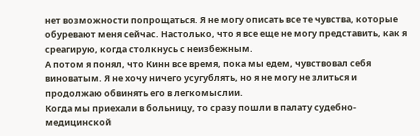нет возможности попрощаться. Я не могу описать все те чувства, которые обуревают меня сейчас. Настолько, что я все еще не могу представить, как я среагирую, когда столкнусь с неизбежным.
А потом я понял, что Кинн все время, пока мы едем, чувствовал себя виноватым. Я не хочу ничего усугублять, но я не могу не злиться и продолжаю обвинять его в легкомыслии.
Когда мы приехали в больницу, то сразу пошли в палату судебно-медицинской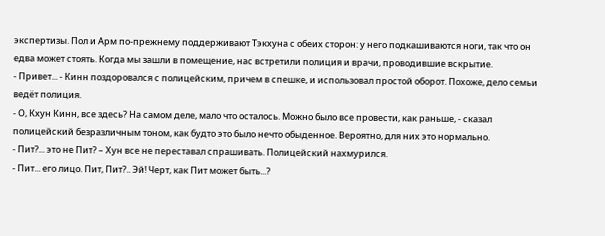экспертизы. Пол и Арм по-прежнему поддерживают Тэкхуна с обеих сторон: у него подкашиваются ноги, так что он едва может стоять. Когда мы зашли в помещение, нас встретили полиция и врачи, проводившие вскрытие.
- Привет... - Кинн поздоровался с полицейским, причем в спешке, и использовал простой оборот. Похоже, дело семьи ведёт полиция.
- О, Кхун Кинн, все здесь? На самом деле, мало что осталось. Можно было все провести, как раньше, - сказал полицейский безразличным тоном, как будто это было нечто обыденное. Вероятно, для них это нормально.
- Пит?... это не Пит? – Хун все не переставал спрашивать. Полицейский нахмурился.
- Пит... его лицо. Пит, Пит?.. Эй! Черт, как Пит может быть...?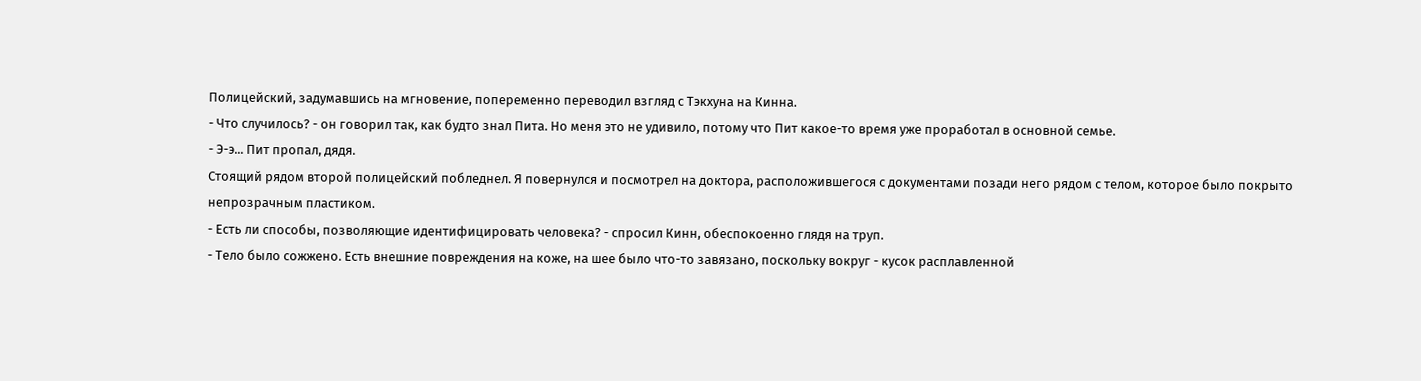Полицейский, задумавшись на мгновение, попеременно переводил взгляд с Тэкхуна на Кинна.
- Что случилось? - он говорил так, как будто знал Пита. Но меня это не удивило, потому что Пит какое-то время уже проработал в основной семье.
- Э-э... Пит пропал, дядя.
Стоящий рядом второй полицейский побледнел. Я повернулся и посмотрел на доктора, расположившегося с документами позади него рядом с телом, которое было покрыто непрозрачным пластиком.
- Есть ли способы, позволяющие идентифицировать человека? - спросил Кинн, обеспокоенно глядя на труп.
- Тело было сожжено. Есть внешние повреждения на коже, на шее было что-то завязано, поскольку вокруг - кусок расплавленной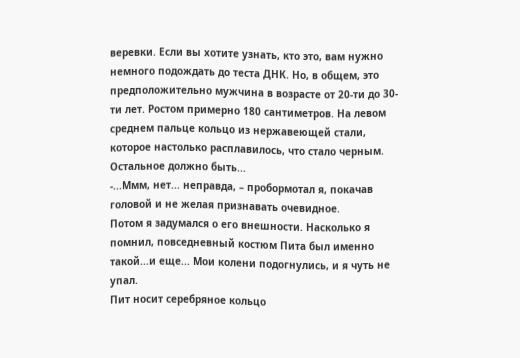веревки. Если вы хотите узнать, кто это, вам нужно немного подождать до теста ДНК. Но, в общем, это предположительно мужчина в возрасте от 20-ти до 30-ти лет. Ростом примерно 180 сантиметров. На левом среднем пальце кольцо из нержавеющей стали, которое настолько расплавилось, что стало черным. Остальное должно быть...
-...Ммм, нет... неправда, – пробормотал я, покачав головой и не желая признавать очевидное.
Потом я задумался о его внешности. Насколько я помнил, повседневный костюм Пита был именно такой...и еще... Мои колени подогнулись, и я чуть не упал.
Пит носит серебряное кольцо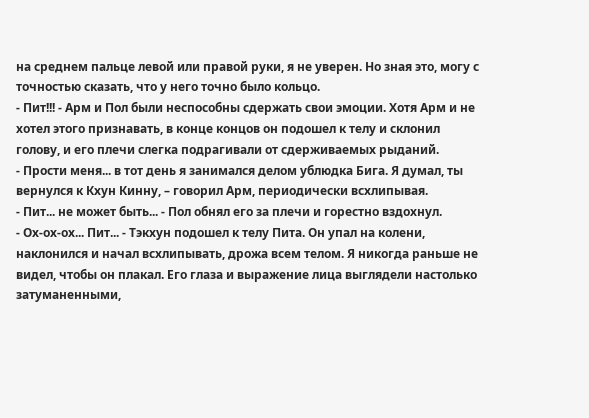на среднем пальце левой или правой руки, я не уверен. Но зная это, могу с точностью сказать, что у него точно было кольцо.
- Пит!!! - Арм и Пол были неспособны сдержать свои эмоции. Хотя Арм и не хотел этого признавать, в конце концов он подошел к телу и склонил голову, и его плечи слегка подрагивали от сдерживаемых рыданий.
- Прости меня... в тот день я занимался делом ублюдка Бига. Я думал, ты вернулся к Кхун Кинну, – говорил Арм, периодически всхлипывая.
- Пит... не может быть... - Пол обнял его за плечи и горестно вздохнул.
- Ох-ох-ох... Пит... - Тэкхун подошел к телу Пита. Он упал на колени, наклонился и начал всхлипывать, дрожа всем телом. Я никогда раньше не видел, чтобы он плакал. Его глаза и выражение лица выглядели настолько затуманенными,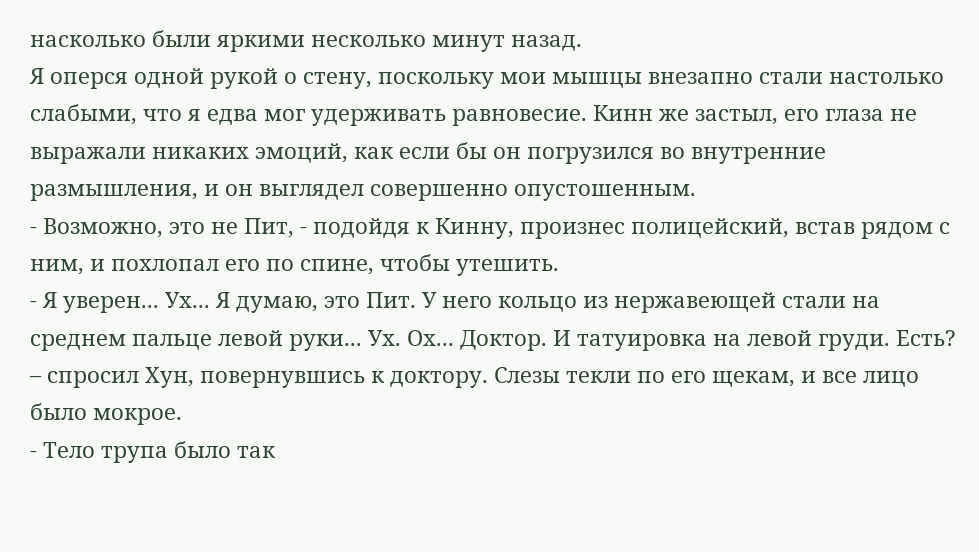насколько были яркими несколько минут назад.
Я оперся одной рукой о стену, поскольку мои мышцы внезапно стали настолько слабыми, что я едва мог удерживать равновесие. Кинн же застыл, его глаза не выражали никаких эмоций, как если бы он погрузился во внутренние размышления, и он выглядел совершенно опустошенным.
- Возможно, это не Пит, - подойдя к Кинну, произнес полицейский, встав рядом с ним, и похлопал его по спине, чтобы утешить.
- Я уверен... Ух... Я думаю, это Пит. У него кольцо из нержавеющей стали на среднем пальце левой руки... Ух. Ох... Доктор. И татуировка на левой груди. Есть? – спросил Хун, повернувшись к доктору. Слезы текли по его щекам, и все лицо было мокрое.
- Тело трупа было так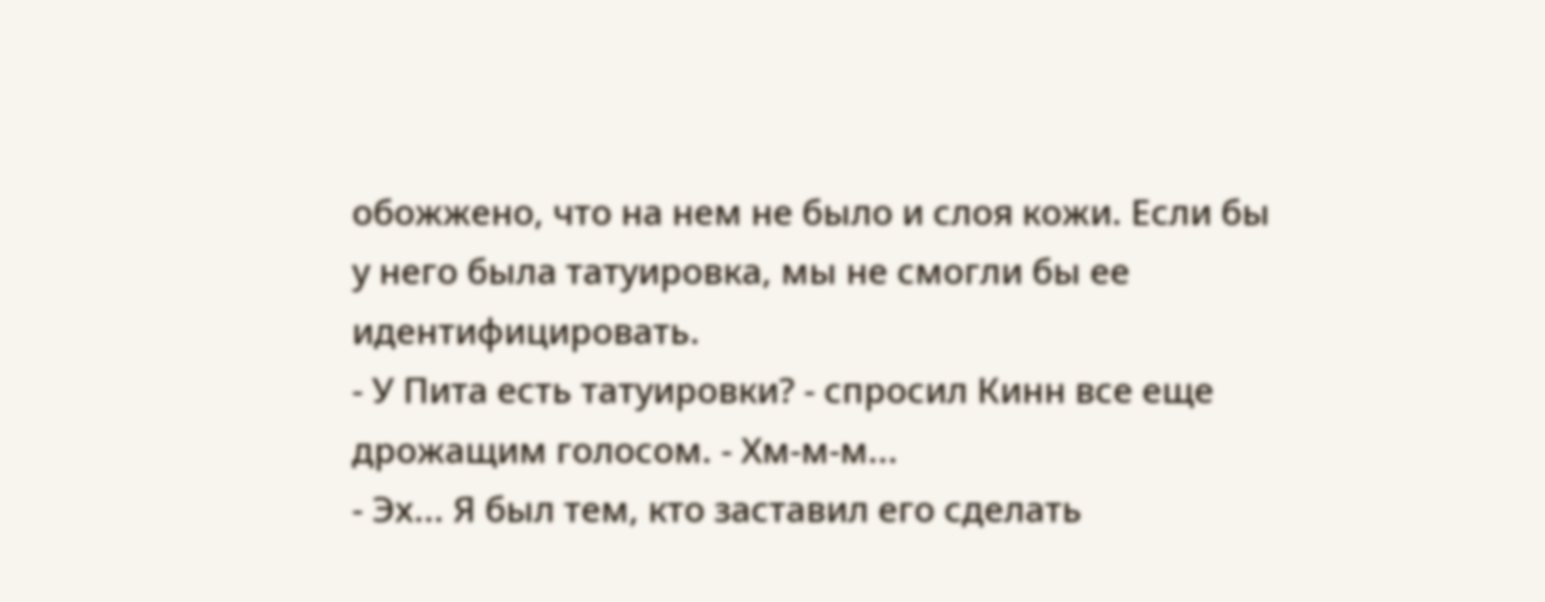обожжено, что на нем не было и слоя кожи. Если бы у него была татуировка, мы не смогли бы ее идентифицировать.
- У Пита есть татуировки? - спросил Кинн все еще дрожащим голосом. - Хм-м-м...
- Эх... Я был тем, кто заставил его сделать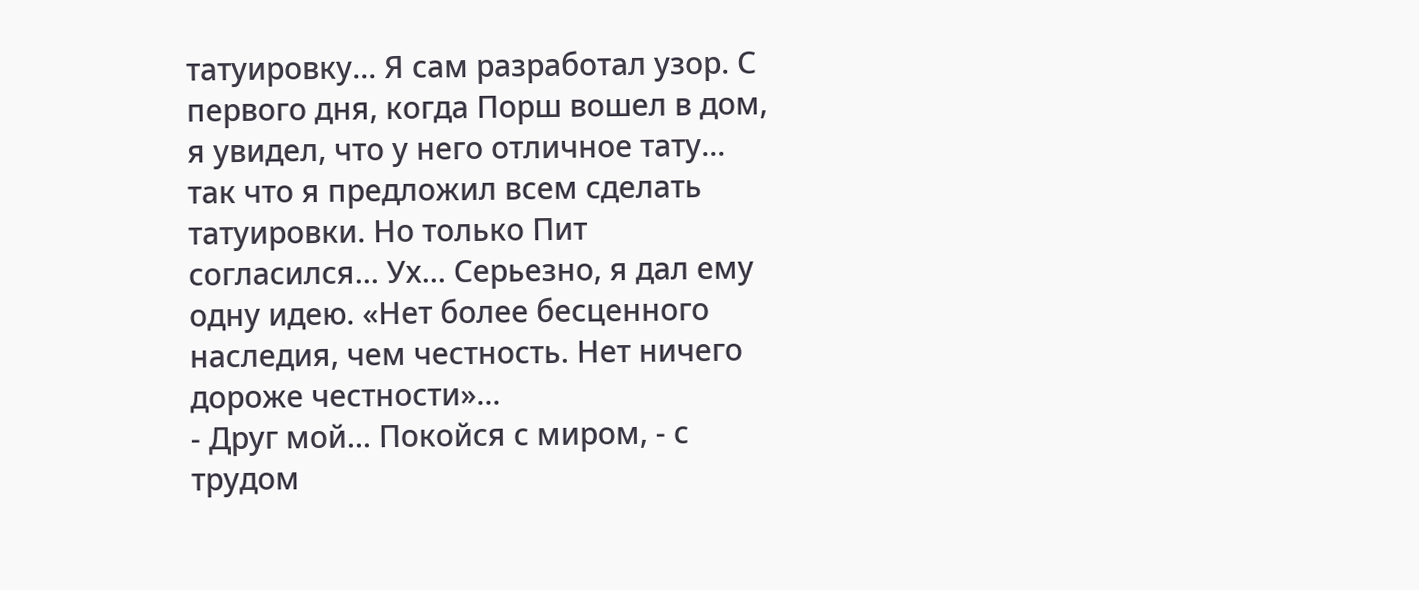татуировку... Я сам разработал узор. С первого дня, когда Порш вошел в дом, я увидел, что у него отличное тату... так что я предложил всем сделать татуировки. Но только Пит согласился... Ух... Серьезно, я дал ему одну идею. «Нет более бесценного наследия, чем честность. Нет ничего дороже честности»...
- Друг мой... Покойся с миром, - с трудом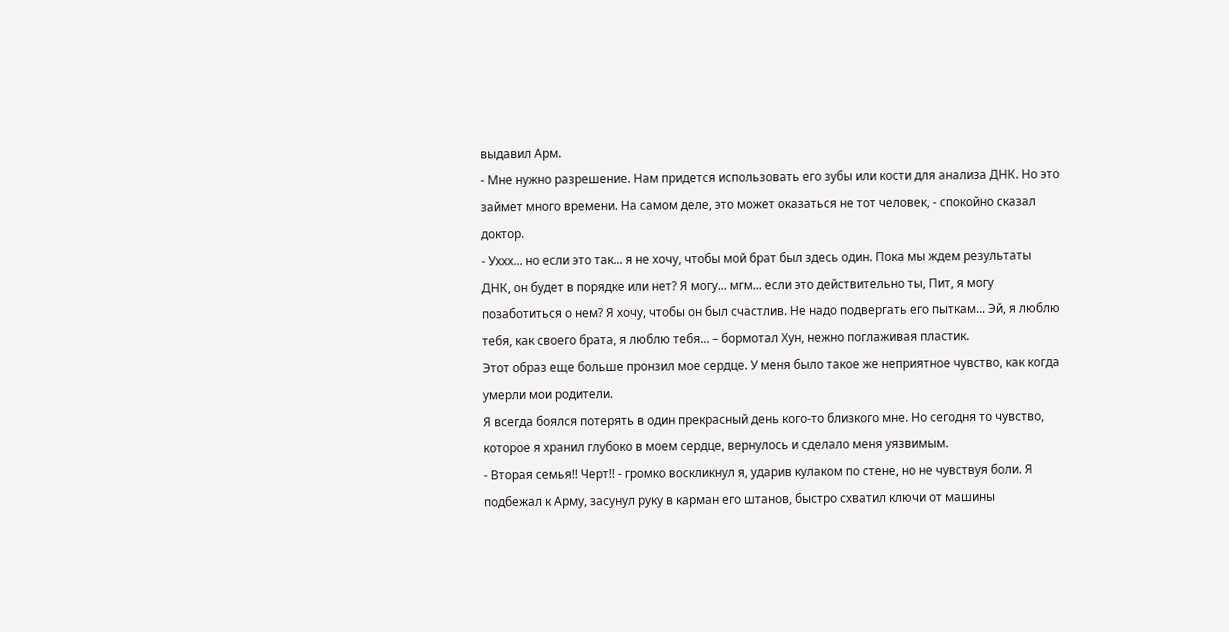выдавил Арм.
- Мне нужно разрешение. Нам придется использовать его зубы или кости для анализа ДНК. Но это займет много времени. На самом деле, это может оказаться не тот человек, - спокойно сказал доктор.
- Уххх... но если это так... я не хочу, чтобы мой брат был здесь один. Пока мы ждем результаты ДНК, он будет в порядке или нет? Я могу... мгм... если это действительно ты, Пит, я могу позаботиться о нем? Я хочу, чтобы он был счастлив. Не надо подвергать его пыткам... Эй, я люблю тебя, как своего брата, я люблю тебя... – бормотал Хун, нежно поглаживая пластик.
Этот образ еще больше пронзил мое сердце. У меня было такое же неприятное чувство, как когда умерли мои родители.
Я всегда боялся потерять в один прекрасный день кого-то близкого мне. Но сегодня то чувство, которое я хранил глубоко в моем сердце, вернулось и сделало меня уязвимым.
- Вторая семья!! Черт!! - громко воскликнул я, ударив кулаком по стене, но не чувствуя боли. Я подбежал к Арму, засунул руку в карман его штанов, быстро схватил ключи от машины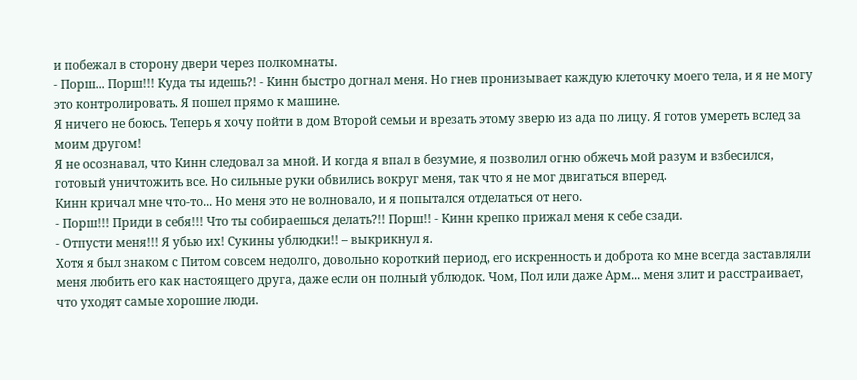и побежал в сторону двери через полкомнаты.
- Порш... Порш!!! Куда ты идешь?! - Кинн быстро догнал меня. Но гнев пронизывает каждую клеточку моего тела, и я не могу это контролировать. Я пошел прямо к машине.
Я ничего не боюсь. Теперь я хочу пойти в дом Второй семьи и врезать этому зверю из ада по лицу. Я готов умереть вслед за моим другом!
Я не осознавал, что Кинн следовал за мной. И когда я впал в безумие, я позволил огню обжечь мой разум и взбесился, готовый уничтожить все. Но сильные руки обвились вокруг меня, так что я не мог двигаться вперед.
Кинн кричал мне что-то... Но меня это не волновало, и я попытался отделаться от него.
- Порш!!! Приди в себя!!! Что ты собираешься делать?!! Порш!! - Кинн крепко прижал меня к себе сзади.
- Отпусти меня!!! Я убью их! Сукины ублюдки!! – выкрикнул я.
Хотя я был знаком с Питом совсем недолго, довольно короткий период, его искренность и доброта ко мне всегда заставляли меня любить его как настоящего друга, даже если он полный ублюдок. Чом, Пол или даже Арм... меня злит и расстраивает, что уходят самые хорошие люди.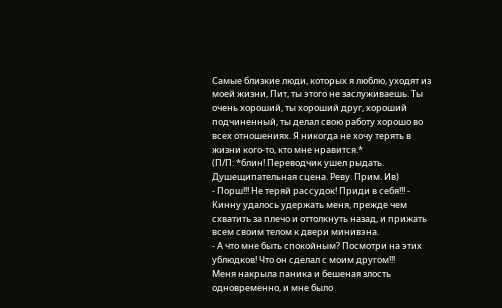Самые близкие люди, которых я люблю, уходят из моей жизни, Пит, ты этого не заслуживаешь. Ты очень хороший, ты хороший друг, хороший подчиненный, ты делал свою работу хорошо во всех отношениях. Я никогда не хочу терять в жизни кого-то, кто мне нравится.*
(П/П: *блин! Переводчик ушел рыдать. Душещипательная сцена. Реву. Прим. Ив)
- Порш!!! Не теряй рассудок! Приди в себя!!! - Кинну удалось удержать меня, прежде чем схватить за плечо и оттолкнуть назад, и прижать всем своим телом к двери минивэна.
- А что мне быть спокойным? Посмотри на этих ублюдков! Что он сделал с моим другом!!!
Меня накрыла паника и бешеная злость одновременно, и мне было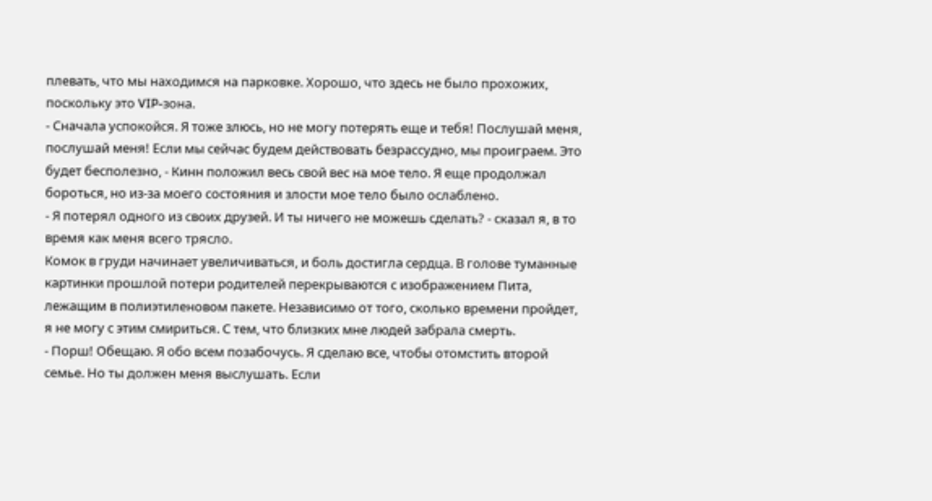плевать, что мы находимся на парковке. Хорошо, что здесь не было прохожих, поскольку это VIP-зона.
- Сначала успокойся. Я тоже злюсь, но не могу потерять еще и тебя! Послушай меня, послушай меня! Если мы сейчас будем действовать безрассудно, мы проиграем. Это будет бесполезно, - Кинн положил весь свой вес на мое тело. Я еще продолжал бороться, но из-за моего состояния и злости мое тело было ослаблено.
- Я потерял одного из своих друзей. И ты ничего не можешь сделать? - сказал я, в то время как меня всего трясло.
Комок в груди начинает увеличиваться, и боль достигла сердца. В голове туманные картинки прошлой потери родителей перекрываются с изображением Пита, лежащим в полиэтиленовом пакете. Независимо от того, сколько времени пройдет, я не могу с этим смириться. С тем, что близких мне людей забрала смерть.
- Порш! Обещаю. Я обо всем позабочусь. Я сделаю все, чтобы отомстить второй семье. Но ты должен меня выслушать. Если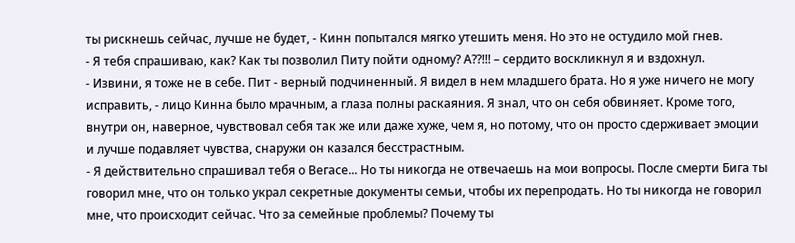ты рискнешь сейчас, лучше не будет, - Кинн попытался мягко утешить меня. Но это не остудило мой гнев.
- Я тебя спрашиваю, как? Как ты позволил Питу пойти одному? А??!!! – сердито воскликнул я и вздохнул.
- Извини, я тоже не в себе. Пит - верный подчиненный. Я видел в нем младшего брата. Но я уже ничего не могу исправить, - лицо Кинна было мрачным, а глаза полны раскаяния. Я знал, что он себя обвиняет. Кроме того, внутри он, наверное, чувствовал себя так же или даже хуже, чем я, но потому, что он просто сдерживает эмоции и лучше подавляет чувства, снаружи он казался бесстрастным.
- Я действительно спрашивал тебя о Вегасе... Но ты никогда не отвечаешь на мои вопросы. После смерти Бига ты говорил мне, что он только украл секретные документы семьи, чтобы их перепродать. Но ты никогда не говорил мне, что происходит сейчас. Что за семейные проблемы? Почему ты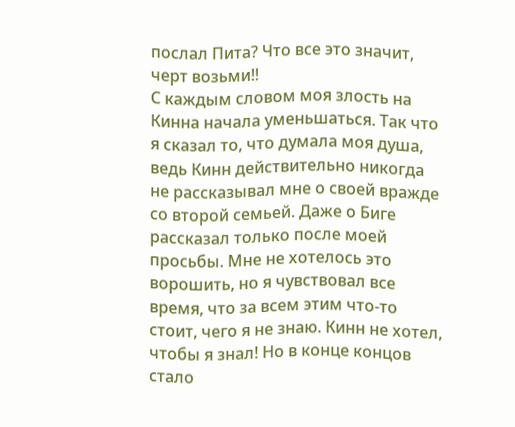послал Пита? Что все это значит, черт возьми!!
С каждым словом моя злость на Кинна начала уменьшаться. Так что я сказал то, что думала моя душа, ведь Кинн действительно никогда не рассказывал мне о своей вражде со второй семьей. Даже о Биге рассказал только после моей просьбы. Мне не хотелось это ворошить, но я чувствовал все время, что за всем этим что-то стоит, чего я не знаю. Кинн не хотел, чтобы я знал! Но в конце концов стало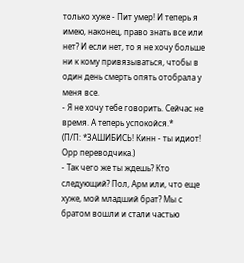только хуже - Пит умер! И теперь я имею, наконец, право знать все или нет? И если нет, то я не хочу больше ни к кому привязываться, чтобы в один день смерть опять отобрала у меня все.
- Я не хочу тебе говорить. Сейчас не время. А теперь успокойся.*
(П/П: *ЗАШИБИСЬ! Кинн - ты идиот! Орр переводчика.)
- Так чего же ты ждешь? Кто следующий? Пол, Арм или, что еще хуже, мой младший брат? Мы с братом вошли и стали частью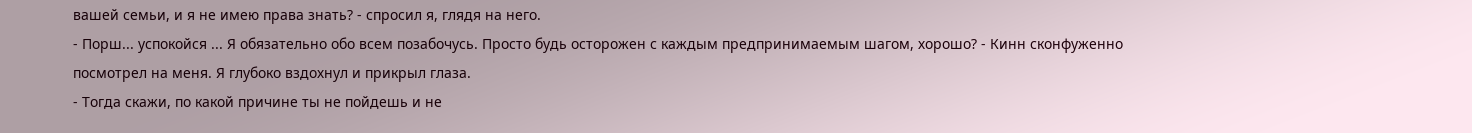вашей семьи, и я не имею права знать? - спросил я, глядя на него.
- Порш... успокойся ... Я обязательно обо всем позабочусь. Просто будь осторожен с каждым предпринимаемым шагом, хорошо? - Кинн сконфуженно посмотрел на меня. Я глубоко вздохнул и прикрыл глаза.
- Тогда скажи, по какой причине ты не пойдешь и не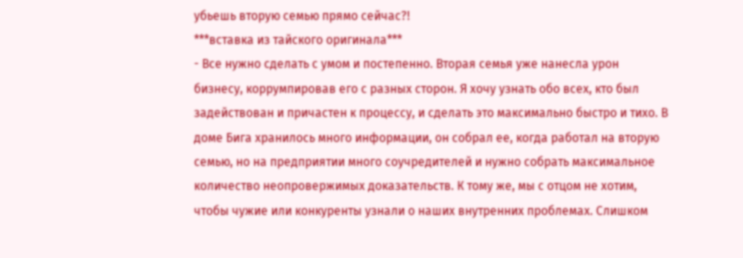убьешь вторую семью прямо сейчас?!
***вставка из тайского оригинала***
- Все нужно сделать с умом и постепенно. Вторая семья уже нанесла урон бизнесу, коррумпировав его с разных сторон. Я хочу узнать обо всех, кто был задействован и причастен к процессу, и сделать это максимально быстро и тихо. В доме Бига хранилось много информации, он собрал ее, когда работал на вторую семью, но на предприятии много соучредителей и нужно собрать максимальное количество неопровержимых доказательств. К тому же, мы с отцом не хотим, чтобы чужие или конкуренты узнали о наших внутренних проблемах. Слишком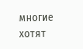многие хотят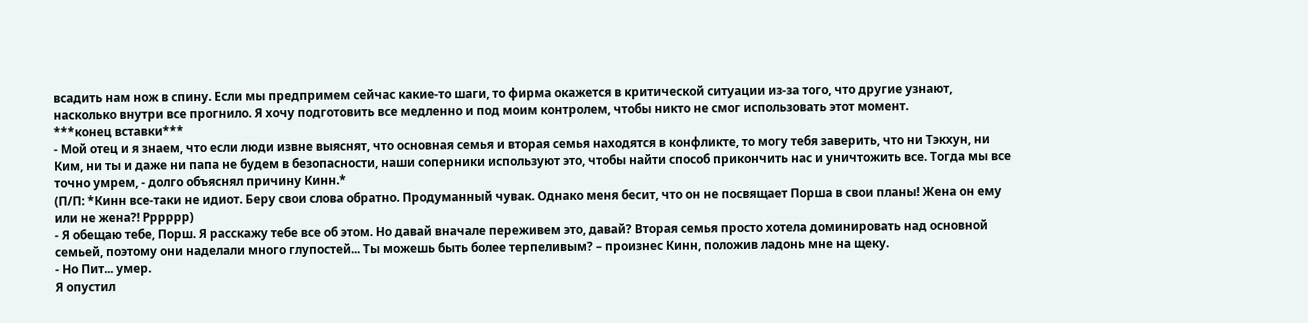всадить нам нож в спину. Если мы предпримем сейчас какие-то шаги, то фирма окажется в критической ситуации из-за того, что другие узнают, насколько внутри все прогнило. Я хочу подготовить все медленно и под моим контролем, чтобы никто не смог использовать этот момент.
***конец вставки***
- Мой отец и я знаем, что если люди извне выяснят, что основная семья и вторая семья находятся в конфликте, то могу тебя заверить, что ни Тэкхун, ни Ким, ни ты и даже ни папа не будем в безопасности, наши соперники используют это, чтобы найти способ прикончить нас и уничтожить все. Тогда мы все точно умрем, - долго объяснял причину Кинн.*
(П/П: *Кинн все-таки не идиот. Беру свои слова обратно. Продуманный чувак. Однако меня бесит, что он не посвящает Порша в свои планы! Жена он ему или не жена?! Рррррр)
- Я обещаю тебе, Порш. Я расскажу тебе все об этом. Но давай вначале переживем это, давай? Вторая семья просто хотела доминировать над основной семьей, поэтому они наделали много глупостей... Ты можешь быть более терпеливым? – произнес Кинн, положив ладонь мне на щеку.
- Но Пит... умер.
Я опустил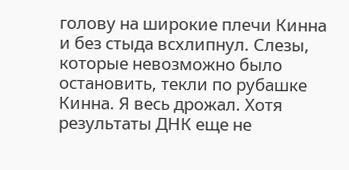голову на широкие плечи Кинна и без стыда всхлипнул. Слезы, которые невозможно было остановить, текли по рубашке Кинна. Я весь дрожал. Хотя результаты ДНК еще не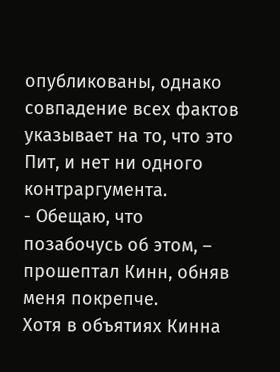опубликованы, однако совпадение всех фактов указывает на то, что это Пит, и нет ни одного контраргумента.
- Обещаю, что позабочусь об этом, – прошептал Кинн, обняв меня покрепче.
Хотя в объятиях Кинна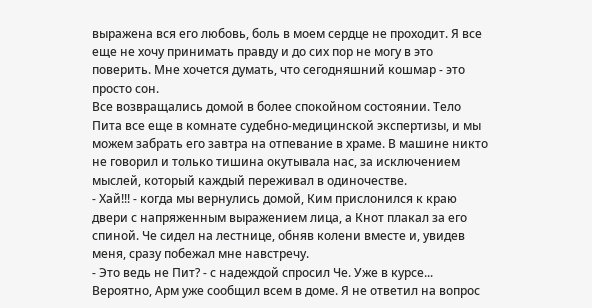выражена вся его любовь, боль в моем сердце не проходит. Я все еще не хочу принимать правду и до сих пор не могу в это поверить. Мне хочется думать, что сегодняшний кошмар - это просто сон.
Все возвращались домой в более спокойном состоянии. Тело Пита все еще в комнате судебно-медицинской экспертизы, и мы можем забрать его завтра на отпевание в храме. В машине никто не говорил и только тишина окутывала нас, за исключением мыслей, который каждый переживал в одиночестве.
- Хай!!! - когда мы вернулись домой, Ким прислонился к краю двери с напряженным выражением лица, а Кнот плакал за его спиной. Че сидел на лестнице, обняв колени вместе и, увидев меня, сразу побежал мне навстречу.
- Это ведь не Пит? - с надеждой спросил Че. Уже в курсе... Вероятно, Арм уже сообщил всем в доме. Я не ответил на вопрос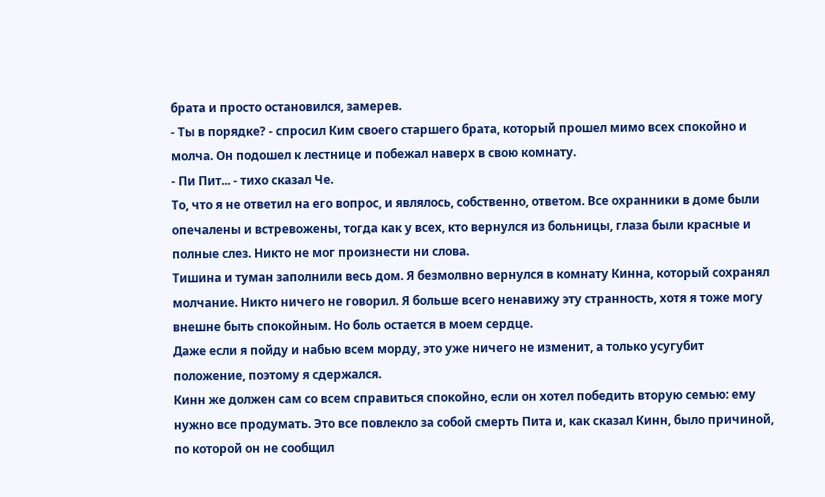брата и просто остановился, замерев.
- Ты в порядке? - спросил Ким своего старшего брата, который прошел мимо всех спокойно и молча. Он подошел к лестнице и побежал наверх в свою комнату.
- Пи Пит... - тихо сказал Че.
То, что я не ответил на его вопрос, и являлось, собственно, ответом. Все охранники в доме были опечалены и встревожены, тогда как у всех, кто вернулся из больницы, глаза были красные и полные слез. Никто не мог произнести ни слова.
Тишина и туман заполнили весь дом. Я безмолвно вернулся в комнату Кинна, который сохранял молчание. Никто ничего не говорил. Я больше всего ненавижу эту странность, хотя я тоже могу внешне быть спокойным. Но боль остается в моем сердце.
Даже если я пойду и набью всем морду, это уже ничего не изменит, а только усугубит положение, поэтому я сдержался.
Кинн же должен сам со всем справиться спокойно, если он хотел победить вторую семью: ему нужно все продумать. Это все повлекло за собой смерть Пита и, как сказал Кинн, было причиной, по которой он не сообщил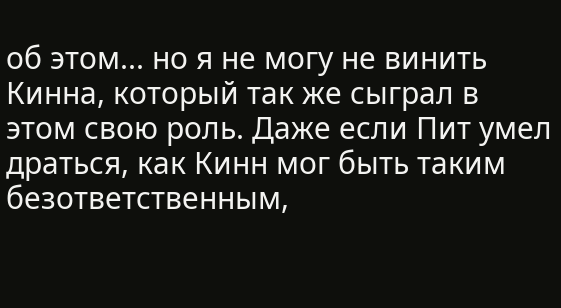об этом... но я не могу не винить Кинна, который так же сыграл в этом свою роль. Даже если Пит умел драться, как Кинн мог быть таким безответственным,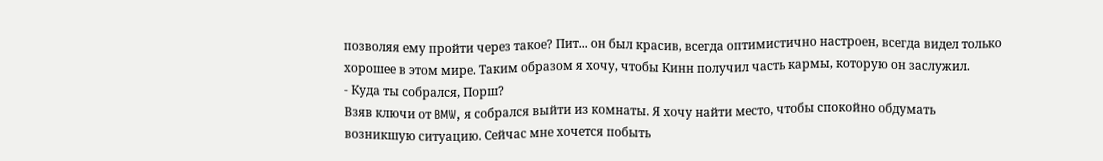позволяя ему пройти через такое? Пит... он был красив, всегда оптимистично настроен, всегда видел только хорошее в этом мире. Таким образом я хочу, чтобы Кинн получил часть кармы, которую он заслужил.
- Куда ты собрался, Порш?
Взяв ключи от BMW, я собрался выйти из комнаты. Я хочу найти место, чтобы спокойно обдумать возникшую ситуацию. Сейчас мне хочется побыть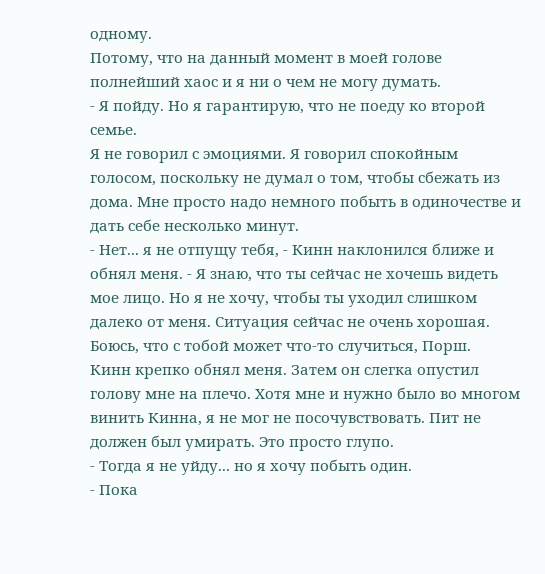одному.
Потому, что на данный момент в моей голове полнейший хаос и я ни о чем не могу думать.
- Я пойду. Но я гарантирую, что не поеду ко второй семье.
Я не говорил с эмоциями. Я говорил спокойным голосом, поскольку не думал о том, чтобы сбежать из дома. Мне просто надо немного побыть в одиночестве и дать себе несколько минут.
- Нет... я не отпущу тебя, - Кинн наклонился ближе и обнял меня. - Я знаю, что ты сейчас не хочешь видеть мое лицо. Но я не хочу, чтобы ты уходил слишком далеко от меня. Ситуация сейчас не очень хорошая. Боюсь, что с тобой может что-то случиться, Порш.
Кинн крепко обнял меня. Затем он слегка опустил голову мне на плечо. Хотя мне и нужно было во многом винить Кинна, я не мог не посочувствовать. Пит не должен был умирать. Это просто глупо.
- Тогда я не уйду... но я хочу побыть один.
- Пока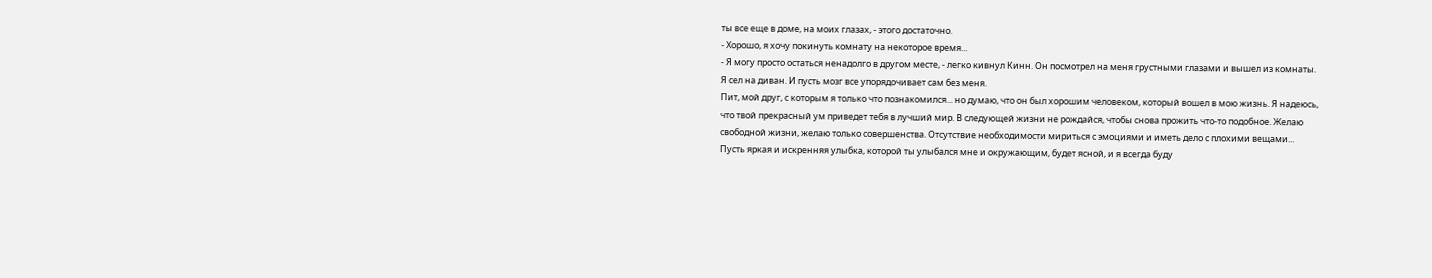ты все еще в доме, на моих глазах, - этого достаточно.
- Хорошо, я хочу покинуть комнату на некоторое время...
- Я могу просто остаться ненадолго в другом месте, - легко кивнул Кинн. Он посмотрел на меня грустными глазами и вышел из комнаты.
Я сел на диван. И пусть мозг все упорядочивает сам без меня.
Пит, мой друг, с которым я только что познакомился... но думаю, что он был хорошим человеком, который вошел в мою жизнь. Я надеюсь, что твой прекрасный ум приведет тебя в лучший мир. В следующей жизни не рождайся, чтобы снова прожить что-то подобное. Желаю свободной жизни, желаю только совершенства. Отсутствие необходимости мириться с эмоциями и иметь дело с плохими вещами... Пусть яркая и искренняя улыбка, которой ты улыбался мне и окружающим, будет ясной, и я всегда буду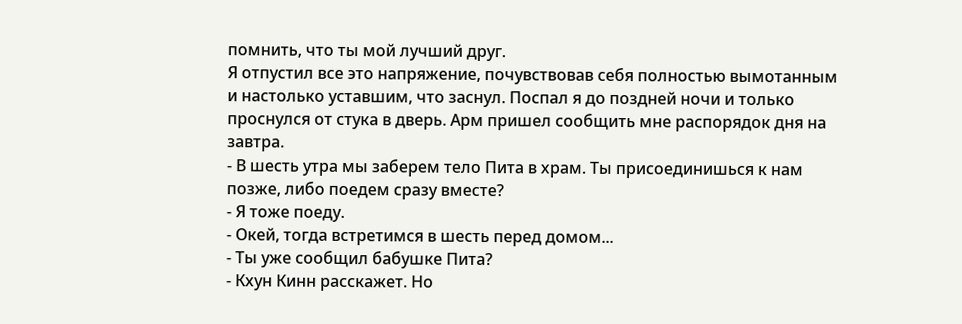помнить, что ты мой лучший друг.
Я отпустил все это напряжение, почувствовав себя полностью вымотанным и настолько уставшим, что заснул. Поспал я до поздней ночи и только проснулся от стука в дверь. Арм пришел сообщить мне распорядок дня на завтра.
- В шесть утра мы заберем тело Пита в храм. Ты присоединишься к нам позже, либо поедем сразу вместе?
- Я тоже поеду.
- Окей, тогда встретимся в шесть перед домом...
- Ты уже сообщил бабушке Пита?
- Кхун Кинн расскажет. Но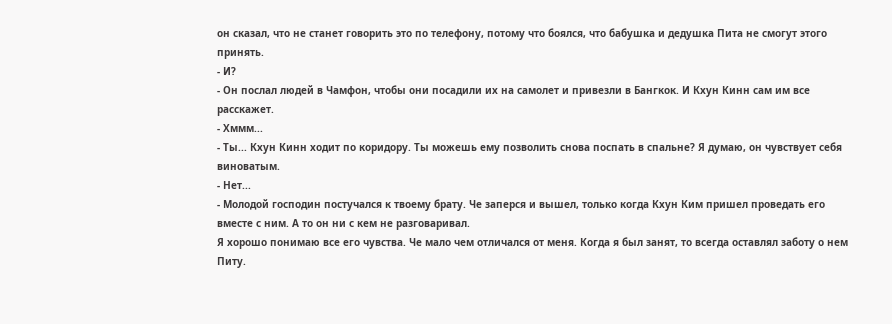он сказал, что не станет говорить это по телефону, потому что боялся, что бабушка и дедушка Пита не смогут этого принять.
- И?
- Он послал людей в Чамфон, чтобы они посадили их на самолет и привезли в Бангкок. И Кхун Кинн сам им все расскажет.
- Хммм...
- Ты... Кхун Кинн ходит по коридору. Ты можешь ему позволить снова поспать в спальне? Я думаю, он чувствует себя виноватым.
- Нет...
- Молодой господин постучался к твоему брату. Че заперся и вышел, только когда Кхун Ким пришел проведать его вместе с ним. А то он ни с кем не разговаривал.
Я хорошо понимаю все его чувства. Че мало чем отличался от меня. Когда я был занят, то всегда оставлял заботу о нем Питу.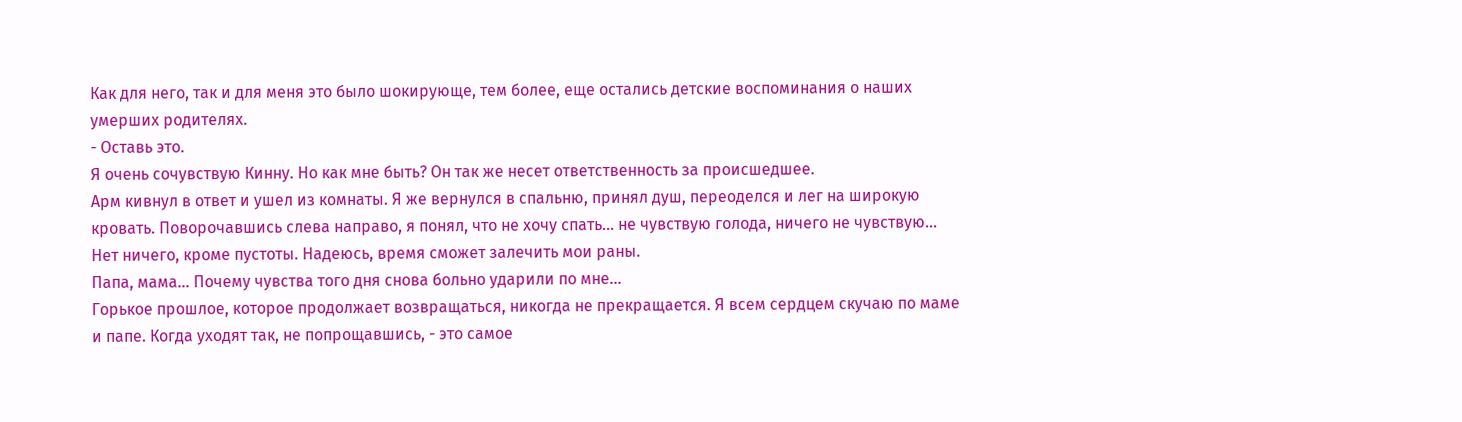Как для него, так и для меня это было шокирующе, тем более, еще остались детские воспоминания о наших умерших родителях.
- Оставь это.
Я очень сочувствую Кинну. Но как мне быть? Он так же несет ответственность за происшедшее.
Арм кивнул в ответ и ушел из комнаты. Я же вернулся в спальню, принял душ, переоделся и лег на широкую кровать. Поворочавшись слева направо, я понял, что не хочу спать... не чувствую голода, ничего не чувствую... Нет ничего, кроме пустоты. Надеюсь, время сможет залечить мои раны.
Папа, мама... Почему чувства того дня снова больно ударили по мне...
Горькое прошлое, которое продолжает возвращаться, никогда не прекращается. Я всем сердцем скучаю по маме и папе. Когда уходят так, не попрощавшись, - это самое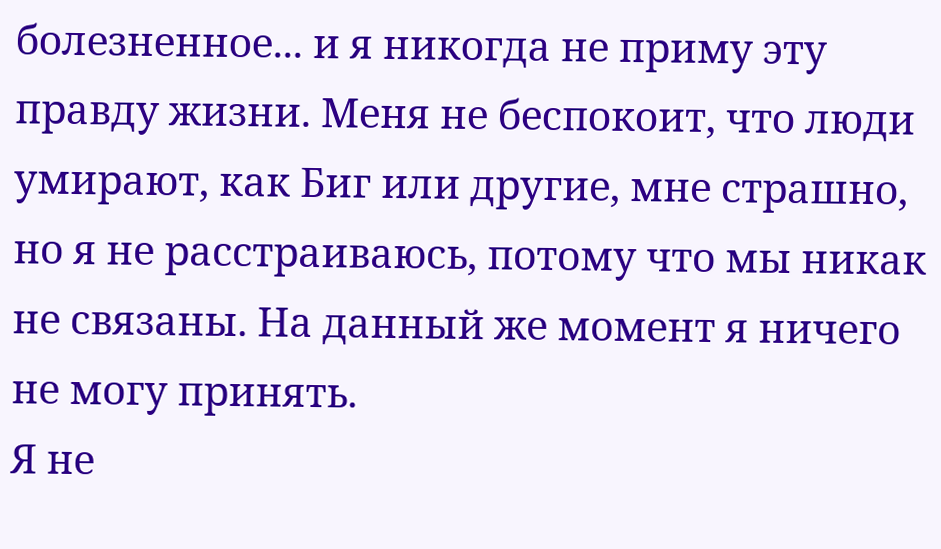болезненное... и я никогда не приму эту правду жизни. Меня не беспокоит, что люди умирают, как Биг или другие, мне страшно, но я не расстраиваюсь, потому что мы никак не связаны. На данный же момент я ничего не могу принять.
Я не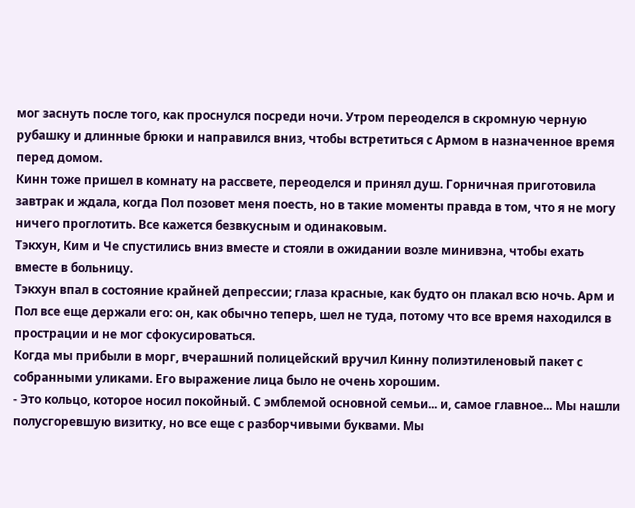мог заснуть после того, как проснулся посреди ночи. Утром переоделся в скромную черную рубашку и длинные брюки и направился вниз, чтобы встретиться с Армом в назначенное время перед домом.
Кинн тоже пришел в комнату на рассвете, переоделся и принял душ. Горничная приготовила завтрак и ждала, когда Пол позовет меня поесть, но в такие моменты правда в том, что я не могу ничего проглотить. Все кажется безвкусным и одинаковым.
Тэкхун, Ким и Че спустились вниз вместе и стояли в ожидании возле минивэна, чтобы ехать вместе в больницу.
Тэкхун впал в состояние крайней депрессии; глаза красные, как будто он плакал всю ночь. Арм и Пол все еще держали его: он, как обычно теперь, шел не туда, потому что все время находился в прострации и не мог сфокусироваться.
Когда мы прибыли в морг, вчерашний полицейский вручил Кинну полиэтиленовый пакет с собранными уликами. Его выражение лица было не очень хорошим.
- Это кольцо, которое носил покойный. С эмблемой основной семьи... и, самое главное... Мы нашли полусгоревшую визитку, но все еще с разборчивыми буквами. Мы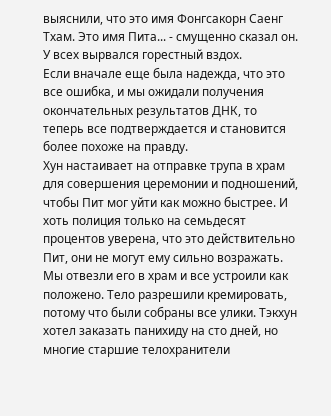выяснили, что это имя Фонгсакорн Саенг Тхам. Это имя Пита... - смущенно сказал он.
У всех вырвался горестный вздох.
Если вначале еще была надежда, что это все ошибка, и мы ожидали получения окончательных результатов ДНК, то теперь все подтверждается и становится более похоже на правду.
Хун настаивает на отправке трупа в храм для совершения церемонии и подношений, чтобы Пит мог уйти как можно быстрее. И хоть полиция только на семьдесят процентов уверена, что это действительно Пит, они не могут ему сильно возражать.
Мы отвезли его в храм и все устроили как положено. Тело разрешили кремировать, потому что были собраны все улики. Тэкхун хотел заказать панихиду на сто дней, но многие старшие телохранители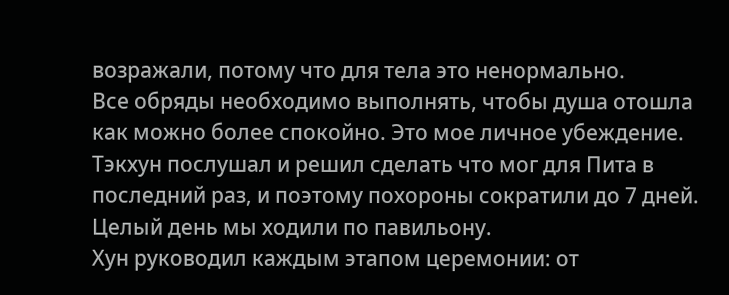возражали, потому что для тела это ненормально.
Все обряды необходимо выполнять, чтобы душа отошла как можно более спокойно. Это мое личное убеждение. Тэкхун послушал и решил сделать что мог для Пита в последний раз, и поэтому похороны сократили до 7 дней.
Целый день мы ходили по павильону.
Хун руководил каждым этапом церемонии: от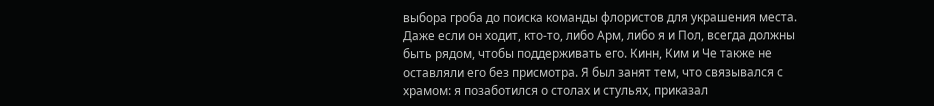выбора гроба до поиска команды флористов для украшения места. Даже если он ходит, кто-то, либо Арм, либо я и Пол, всегда должны быть рядом, чтобы поддерживать его. Кинн, Ким и Че также не оставляли его без присмотра. Я был занят тем, что связывался с храмом: я позаботился о столах и стульях, приказал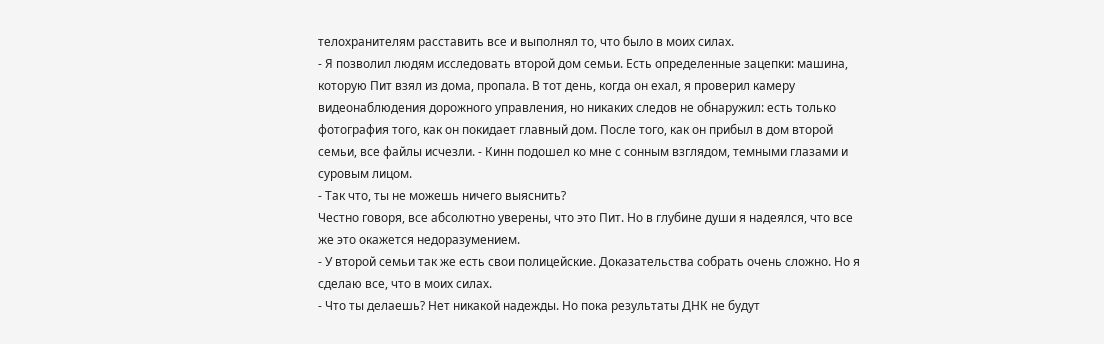телохранителям расставить все и выполнял то, что было в моих силах.
- Я позволил людям исследовать второй дом семьи. Есть определенные зацепки: машина, которую Пит взял из дома, пропала. В тот день, когда он ехал, я проверил камеру видеонаблюдения дорожного управления, но никаких следов не обнаружил: есть только фотография того, как он покидает главный дом. После того, как он прибыл в дом второй семьи, все файлы исчезли. - Кинн подошел ко мне с сонным взглядом, темными глазами и суровым лицом.
- Так что, ты не можешь ничего выяснить?
Честно говоря, все абсолютно уверены, что это Пит. Но в глубине души я надеялся, что все же это окажется недоразумением.
- У второй семьи так же есть свои полицейские. Доказательства собрать очень сложно. Но я сделаю все, что в моих силах.
- Что ты делаешь? Нет никакой надежды. Но пока результаты ДНК не будут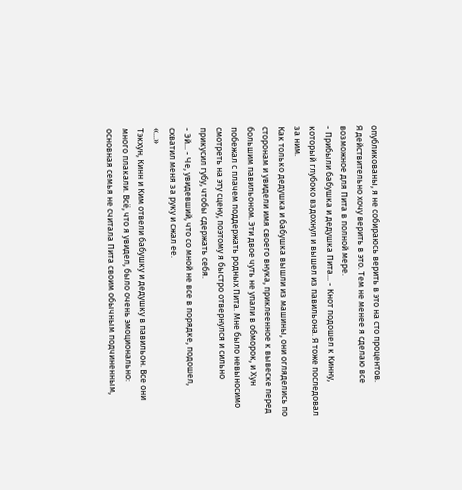опубликованы, я не собираюсь верить в это на сто процентов.
Я действительно хочу верить в это. Тем не менее я сделаю все возможное для Пита в полной мере.
- Прибыли бабушка и дедушка Пита... - Кнот подошел к Кинну, который глубоко вздохнул и вышел из павильона. Я тоже последовал за ним.
Как только дедушка и бабушка вышли из машины, они огляделись по сторонам и увидели имя своего внука, приклеенное к вывеске перед большим павильоном. Эти двое чуть не упали в обморок, и Хун побежал с плачем поддержать родных Пита. Мне было невыносимо смотреть на эту сцену, поэтому я быстро отвернулся и сильно прикусил губу, чтобы сдержать себя.
- Эй... - Че, увидевший, что со мной не все в порядке, подошел, схватил меня за руку и сжал ее.
«...»
Тэкхун, Кинн и Ким отвели бабушку и дедушку в павильон. Все они много плакали. Всё, что я увидел, было очень эмоционально: основная семья не считала Пита своим обычным подчиненным,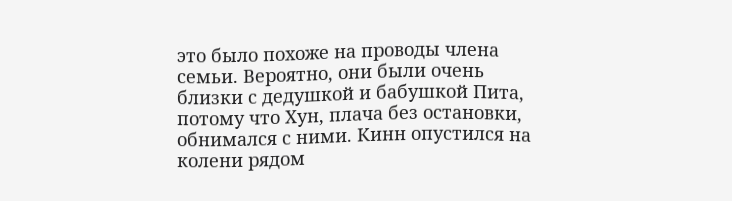это было похоже на проводы члена семьи. Вероятно, они были очень близки с дедушкой и бабушкой Пита, потому что Хун, плача без остановки, обнимался с ними. Кинн опустился на колени рядом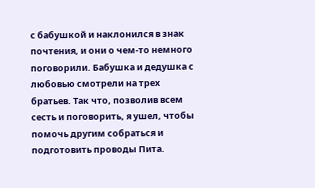с бабушкой и наклонился в знак почтения, и они о чем-то немного поговорили. Бабушка и дедушка с любовью смотрели на трех братьев. Так что, позволив всем сесть и поговорить, я ушел, чтобы помочь другим собраться и подготовить проводы Пита.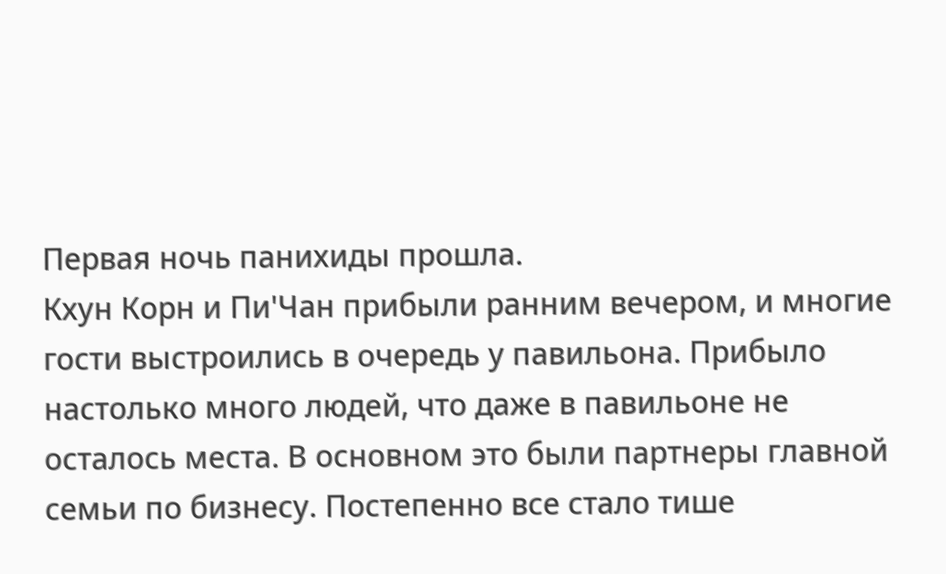Первая ночь панихиды прошла.
Кхун Корн и Пи'Чан прибыли ранним вечером, и многие гости выстроились в очередь у павильона. Прибыло настолько много людей, что даже в павильоне не осталось места. В основном это были партнеры главной семьи по бизнесу. Постепенно все стало тише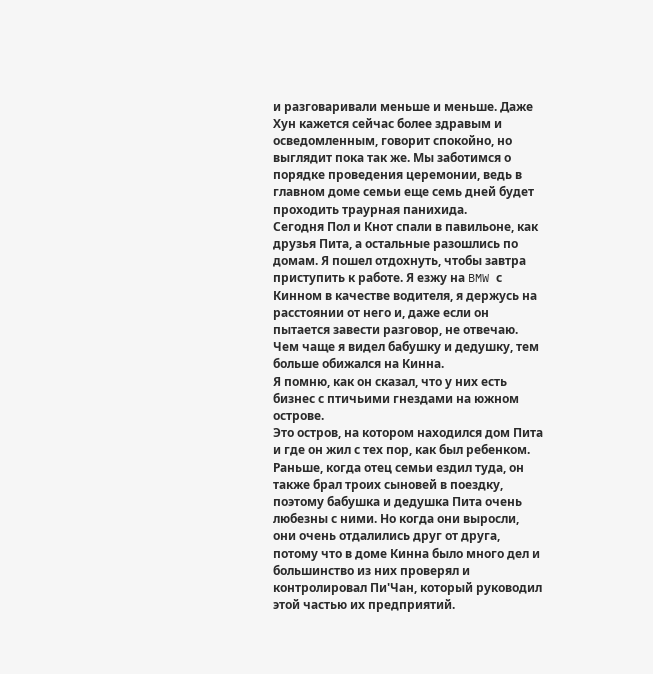и разговаривали меньше и меньше. Даже Хун кажется сейчас более здравым и осведомленным, говорит спокойно, но выглядит пока так же. Мы заботимся о порядке проведения церемонии, ведь в главном доме семьи еще семь дней будет проходить траурная панихида.
Сегодня Пол и Кнот спали в павильоне, как друзья Пита, а остальные разошлись по домам. Я пошел отдохнуть, чтобы завтра приступить к работе. Я езжу на BMW с Кинном в качестве водителя, я держусь на расстоянии от него и, даже если он пытается завести разговор, не отвечаю. Чем чаще я видел бабушку и дедушку, тем больше обижался на Кинна.
Я помню, как он сказал, что у них есть бизнес с птичьими гнездами на южном острове.
Это остров, на котором находился дом Пита и где он жил с тех пор, как был ребенком. Раньше, когда отец семьи ездил туда, он также брал троих сыновей в поездку, поэтому бабушка и дедушка Пита очень любезны с ними. Но когда они выросли, они очень отдалились друг от друга, потому что в доме Кинна было много дел и большинство из них проверял и контролировал Пи'Чан, который руководил этой частью их предприятий.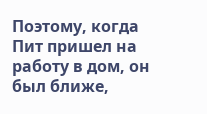Поэтому, когда Пит пришел на работу в дом, он был ближе,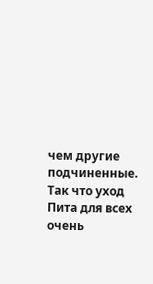чем другие подчиненные. Так что уход Пита для всех очень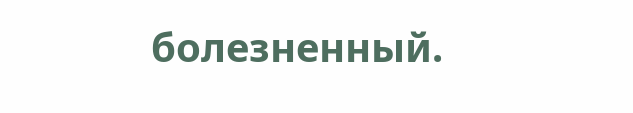болезненный.